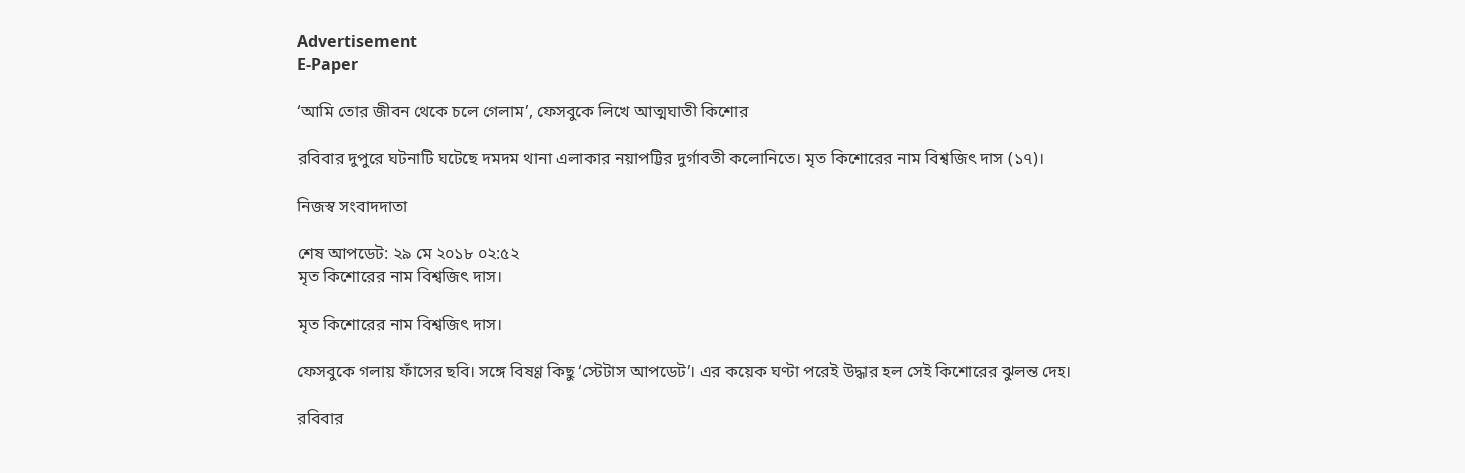Advertisement
E-Paper

‘আমি তোর জীবন থেকে চলে গেলাম’, ফেসবুকে লিখে আত্মঘাতী কিশোর

রবিবার দুপুরে ঘটনাটি ঘটেছে দমদম থানা এলাকার নয়াপট্টির দুর্গাবতী কলোনিতে। মৃত কিশোরের নাম বিশ্বজিৎ দাস (১৭)।

নিজস্ব সংবাদদাতা

শেষ আপডেট: ২৯ মে ২০১৮ ০২:৫২
মৃত কিশোরের নাম বিশ্বজিৎ দাস।

মৃত কিশোরের নাম বিশ্বজিৎ দাস।

ফেসবুকে গলায় ফাঁসের ছবি। সঙ্গে বিষণ্ণ কিছু ‘স্টেটাস আপডেট’। এর কয়েক ঘণ্টা পরেই উদ্ধার হল সেই কিশোরের ঝুলন্ত দেহ।

রবিবার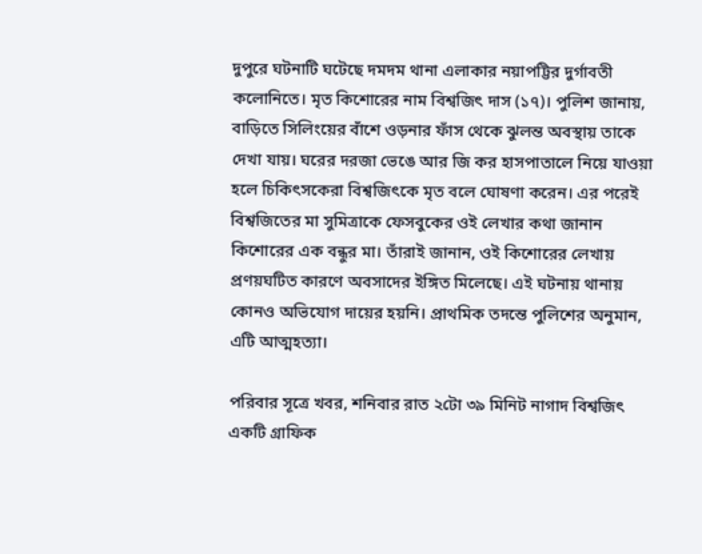দুপুরে ঘটনাটি ঘটেছে দমদম থানা এলাকার নয়াপট্টির দুর্গাবতী কলোনিতে। মৃত কিশোরের নাম বিশ্বজিৎ দাস (১৭)। পুলিশ জানায়, বাড়িতে সিলিংয়ের বাঁশে ওড়নার ফাঁস থেকে ঝুলন্ত অবস্থায় তাকে দেখা যায়। ঘরের দরজা ভেঙে আর জি কর হাসপাতালে নিয়ে যাওয়া হলে চিকিৎসকেরা বিশ্বজিৎকে মৃত বলে ঘোষণা করেন। এর পরেই বিশ্বজিতের মা সুমিত্রাকে ফেসবুকের ওই লেখার কথা জানান কিশোরের এক বন্ধুর মা। তাঁরাই জানান, ওই কিশোরের লেখায় প্রণয়ঘটিত কারণে অবসাদের ইঙ্গিত মিলেছে। এই ঘটনায় থানায় কোনও অভিযোগ দায়ের হয়নি। প্রাথমিক তদন্তে পুলিশের অনুমান, এটি আত্মহত্যা।

পরিবার সূত্রে খবর, শনিবার রাত ২টো ৩৯ মিনিট নাগাদ বিশ্বজিৎ একটি গ্রাফিক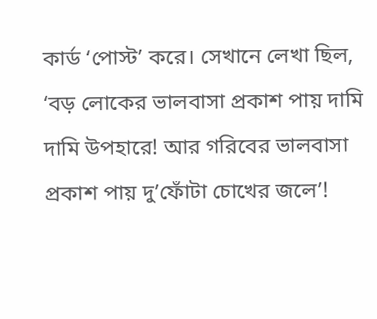কার্ড ‘পোস্ট’ করে। সেখানে লেখা ছিল, ‘বড় লোকের ভালবাসা প্রকাশ পায় দামি দামি উপহারে! আর গরিবের ভালবাসা প্রকাশ পায় দু’ফোঁটা চোখের জলে’!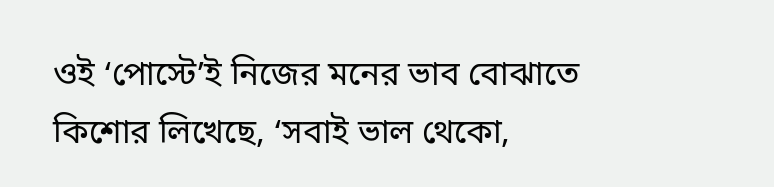ওই ‘পোস্টে’ই নিজের মনের ভাব বোঝাতে কিশোর লিখেছে, ‘সবাই ভাল থেকো,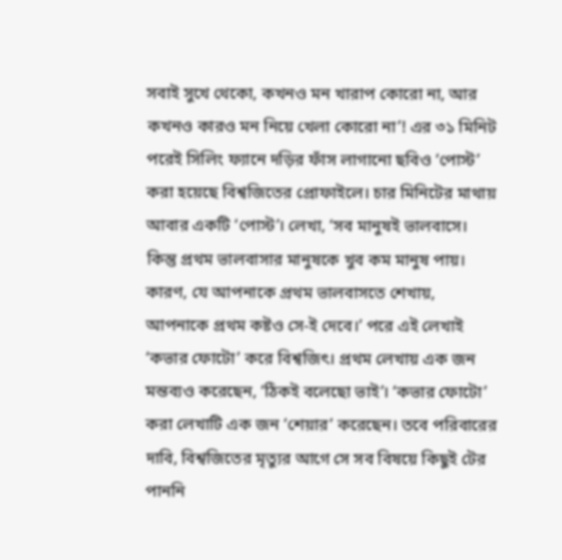সবাই সুখে থেকো, কখনও মন খারাপ কোরো না, আর কখনও কারও মন নিয়ে খেলা কোরো না’! এর ৩১ মিনিট পরেই সিলিং ফ্যানে দড়ির ফাঁস লাগানো ছবিও ‘পোস্ট’ করা হয়েছে বিশ্বজিতের প্রোফাইলে। চার মিনিটের মাথায় আবার একটি ‘পোস্ট’। লেখা, ‘সব মানুষই ভালবাসে। কিন্তু প্রথম ভালবাসার মানুষকে খুব কম মানুষ পায়। কারণ, যে আপনাকে প্রথম ভালবাসতে শেখায়, আপনাকে প্রথম কষ্টও সে-ই দেবে।’ পরে এই লেখাই ‘কভার ফোটো’ করে বিশ্বজিৎ। প্রথম লেখায় এক জন মন্তব্যও করেছেন, ‘ঠিকই বলেছো ভাই’। ‘কভার ফোটো’ করা লেখাটি এক জন ‘শেয়ার’ করেছেন। তবে পরিবারের দাবি, বিশ্বজিতের মৃত্যুর আগে সে সব বিষয়ে কিছুই টের পাননি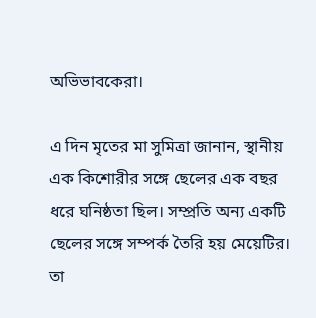অভিভাবকেরা।

এ দিন মৃতের মা সুমিত্রা জানান, স্থানীয় এক কিশোরীর সঙ্গে ছেলের এক বছর ধরে ঘনিষ্ঠতা ছিল। সম্প্রতি অন্য একটি ছেলের সঙ্গে সম্পর্ক তৈরি হয় মেয়েটির। তা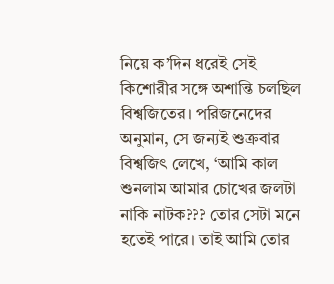নিয়ে ক’দিন ধরেই সেই কিশোরীর সঙ্গে অশান্তি চলছিল বিশ্বজিতের। পরিজনেদের অনুমান, সে জন্যই শুক্রবার বিশ্বজিৎ লেখে, ‘আমি কাল শুনলাম আমার চোখের জলটা নাকি নাটক??? তোর সেটা মনে হতেই পারে। তাই আমি তোর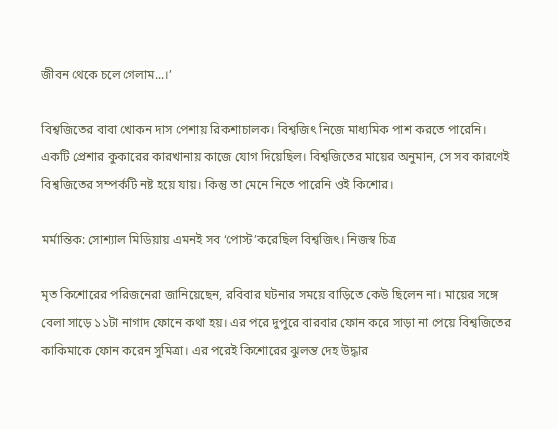জীবন থেকে চলে গেলাম...।’

বিশ্বজিতের বাবা খোকন দাস পেশায় রিকশাচালক। বিশ্বজিৎ নিজে মাধ্যমিক পাশ করতে পারেনি। একটি প্রেশার কুকারের কারখানায় কাজে যোগ দিয়েছিল। বিশ্বজিতের মায়ের অনুমান, সে সব কারণেই বিশ্বজিতের সম্পর্কটি নষ্ট হয়ে যায়। কিন্তু তা মেনে নিতে পারেনি ওই কিশোর।

মর্মান্তিক: সোশ্যাল মিডিয়ায় এমনই সব ‘পোস্ট’করেছিল বিশ্বজিৎ। নিজস্ব চিত্র

মৃত কিশোরের পরিজনেরা জানিয়েছেন, রবিবার ঘটনার সময়ে বাড়িতে কেউ ছিলেন না। মায়ের সঙ্গে বেলা সাড়ে ১১টা নাগাদ ফোনে কথা হয়। এর পরে দুপুরে বারবার ফোন করে সাড়া না পেয়ে বিশ্বজিতের কাকিমাকে ফোন করেন সুমিত্রা। এর পরেই কিশোরের ঝুলন্ত দেহ উদ্ধার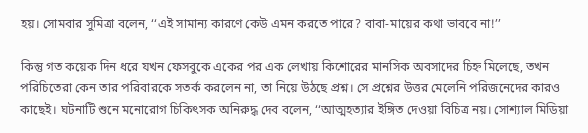হয়। সোমবার সুমিত্রা বলেন, ‘‘এই সামান্য কারণে কেউ এমন করতে পারে? বাবা-মায়ের কথা ভাববে না!’’

কিন্তু গত কয়েক দিন ধরে যখন ফেসবুকে একের পর এক লেখায় কিশোরের মানসিক অবসাদের চিহ্ন মিলেছে, তখন পরিচিতেরা কেন তার পরিবারকে সতর্ক করলেন না, তা নিয়ে উঠছে প্রশ্ন। সে প্রশ্নের উত্তর মেলেনি পরিজনেদের কারও কাছেই। ঘটনাটি শুনে মনোরোগ চিকিৎসক অনিরুদ্ধ দেব বলেন, ‘‘আত্মহত্যার ইঙ্গিত দেওয়া বিচিত্র নয়। সোশ্যাল মিডিয়া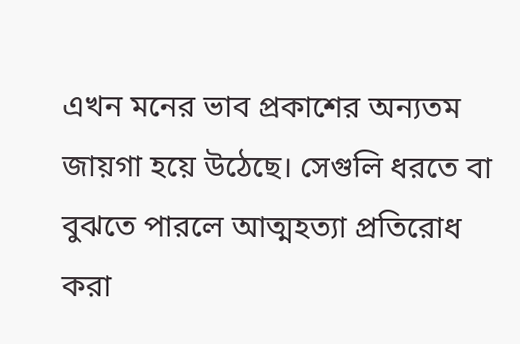এখন মনের ভাব প্রকাশের অন্যতম জায়গা হয়ে উঠেছে। সেগুলি ধরতে বা বুঝতে পারলে আত্মহত্যা প্রতিরোধ করা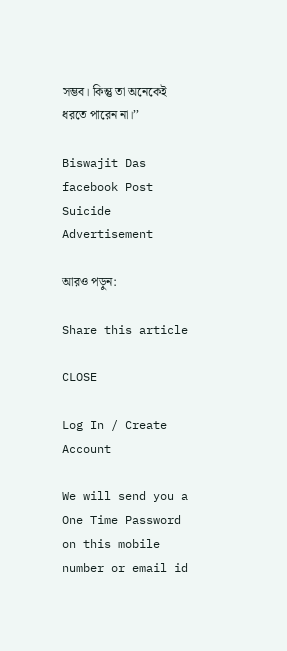সম্ভব। কিন্তু তা অনেকেই ধরতে পারেন না।’’

Biswajit Das facebook Post Suicide
Advertisement

আরও পড়ুন:

Share this article

CLOSE

Log In / Create Account

We will send you a One Time Password on this mobile number or email id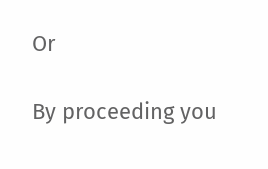Or

By proceeding you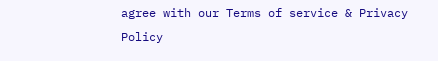agree with our Terms of service & Privacy Policy